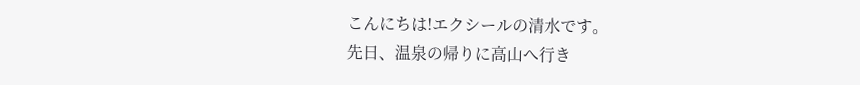こんにちは!エクシールの清水です。
先日、温泉の帰りに高山へ行き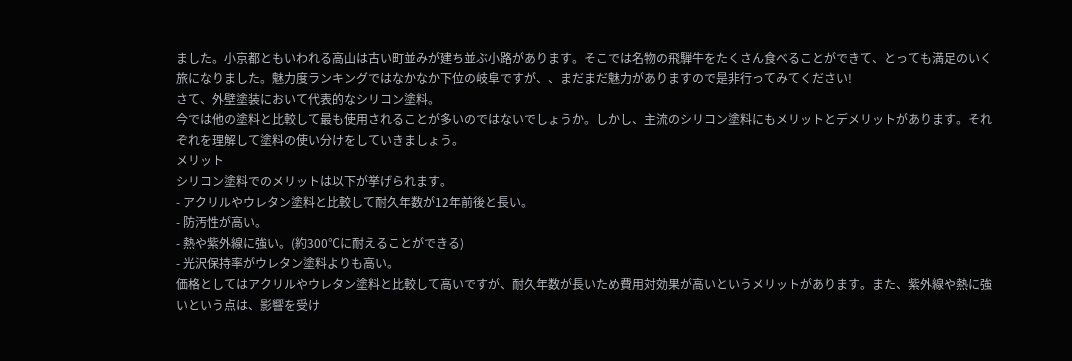ました。小京都ともいわれる高山は古い町並みが建ち並ぶ小路があります。そこでは名物の飛騨牛をたくさん食べることができて、とっても満足のいく旅になりました。魅力度ランキングではなかなか下位の岐阜ですが、、まだまだ魅力がありますので是非行ってみてください!
さて、外壁塗装において代表的なシリコン塗料。
今では他の塗料と比較して最も使用されることが多いのではないでしょうか。しかし、主流のシリコン塗料にもメリットとデメリットがあります。それぞれを理解して塗料の使い分けをしていきましょう。
メリット
シリコン塗料でのメリットは以下が挙げられます。
- アクリルやウレタン塗料と比較して耐久年数が12年前後と長い。
- 防汚性が高い。
- 熱や紫外線に強い。(約300℃に耐えることができる)
- 光沢保持率がウレタン塗料よりも高い。
価格としてはアクリルやウレタン塗料と比較して高いですが、耐久年数が長いため費用対効果が高いというメリットがあります。また、紫外線や熱に強いという点は、影響を受け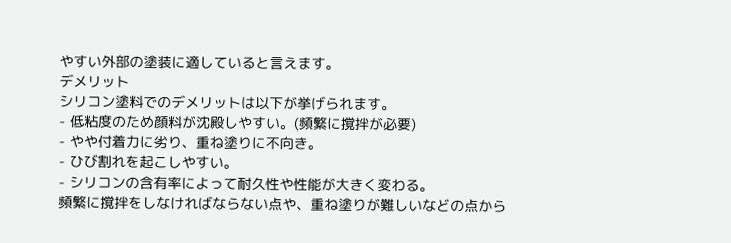やすい外部の塗装に適していると言えます。
デメリット
シリコン塗料でのデメリットは以下が挙げられます。
- 低粘度のため顔料が沈殿しやすい。(頻繁に撹拌が必要)
- やや付着力に劣り、重ね塗りに不向き。
- ひび割れを起こしやすい。
- シリコンの含有率によって耐久性や性能が大きく変わる。
頻繁に撹拌をしなければならない点や、重ね塗りが難しいなどの点から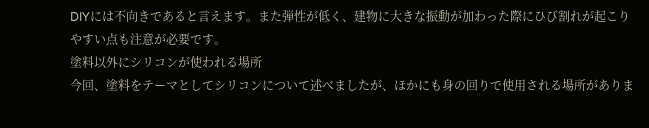DIYには不向きであると言えます。また弾性が低く、建物に大きな振動が加わった際にひび割れが起こりやすい点も注意が必要です。
塗料以外にシリコンが使われる場所
今回、塗料をテーマとしてシリコンについて述べましたが、ほかにも身の回りで使用される場所がありま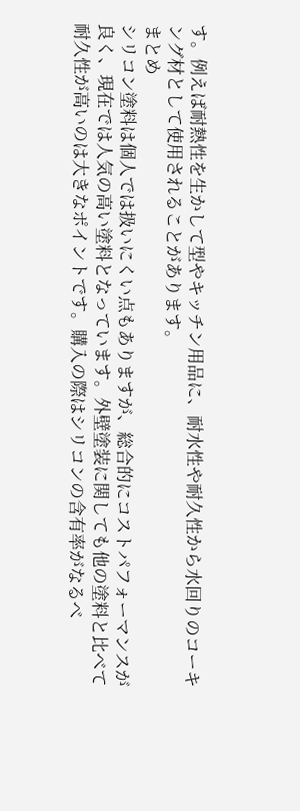す。例えば耐熱性を生かして型やキッチン用品に、耐水性や耐久性から水回りのコーキング材として使用されることがあります。
まとめ
シリコン塗料は個人では扱いにくい点もありますが、総合的にコストパフォーマンスが良く、現在では人気の高い塗料となっています。外壁塗装に関しても他の塗料と比べて耐久性が高いのは大きなポイントです。購入の際はシリコンの含有率がなるべ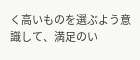く高いものを選ぶよう意識して、満足のい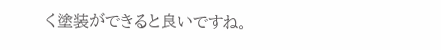く塗装ができると良いですね。